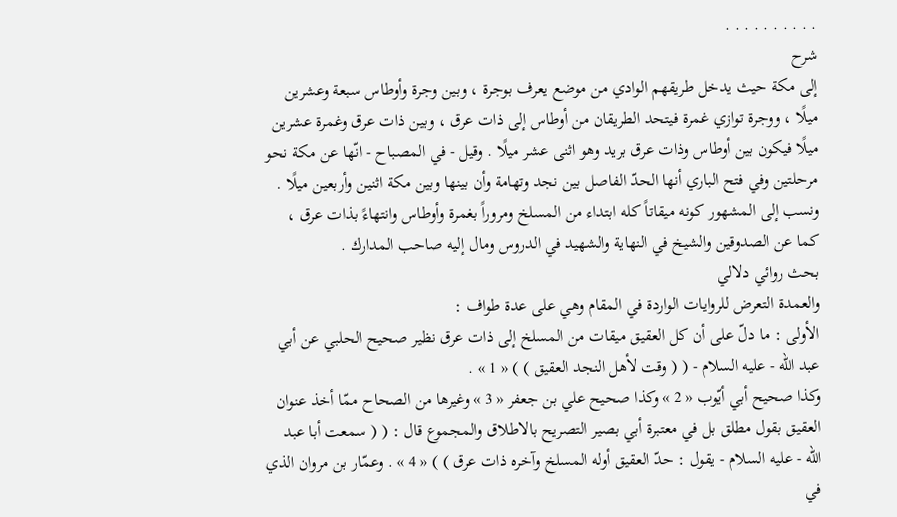. . . . . . . . . .
شرح
إلى مكة حيث يدخل طريقهم الوادي من موضع يعرف بوجرة ، وبين وجرة وأوطاس سبعة وعشرين ميلًا ، ووجرة توازي غمرة فيتحد الطريقان من أوطاس إلى ذات عرق ، وبين ذات عرق وغمرة عشرين ميلًا فيكون بين أوطاس وذات عرق بريد وهو اثنى عشر ميلًا . وقيل - في المصباح - انّها عن مكة نحو مرحلتين وفي فتح الباري أنها الحدّ الفاصل بين نجد وتهامة وأن بينها وبين مكة اثنين وأربعين ميلًا . ونسب إلى المشهور كونه ميقاتاً كله ابتداء من المسلخ ومروراً بغمرة وأوطاس وانتهاءً بذات عرق ، كما عن الصدوقين والشيخ في النهاية والشهيد في الدروس ومال إليه صاحب المدارك .
بحث روائي دلالي
والعمدة التعرض للروايات الواردة في المقام وهي على عدة طواف :
الأولى : ما دلّ على أن كل العقيق ميقات من المسلخ إلى ذات عرق نظير صحيح الحلبي عن أبي عبد اللّه - عليه السلام - ( ( وقت لأهل النجد العقيق ) ) « 1 » .
وكذا صحيح أبي أيّوب « 2 » وكذا صحيح علي بن جعفر « 3 » وغيرها من الصحاح ممّا أخذ عنوان العقيق بقول مطلق بل في معتبرة أبي بصير التصريح بالاطلاق والمجموع قال : ( ( سمعت أبا عبد اللّه - عليه السلام - يقول : حدّ العقيق أوله المسلخ وآخره ذات عرق ) ) « 4 » . وعمّار بن مروان الذي في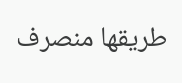طريقها منصرف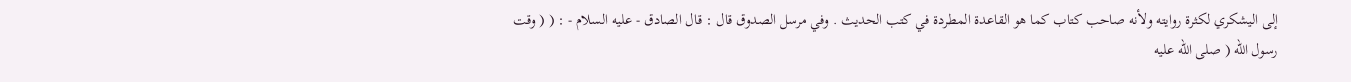إلى اليشكري لكثرة روايته ولأنه صاحب كتاب كما هو القاعدة المطردة في كتب الحديث . وفي مرسل الصدوق قال : قال الصادق - عليه السلام - : ( ( وقت رسول اللّه ( صلى الله عليه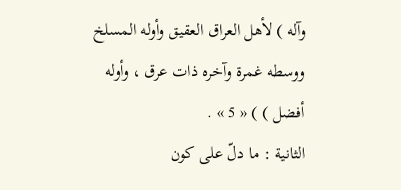وآله ) لأهل العراق العقيق وأوله المسلخ ووسطه غمرة وآخره ذات عرق ، وأوله أفضل ) ) « 5 » .
الثانية : ما دلّ على كون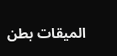الميقات بطن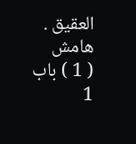العقيق .
هامش
( 1 ) باب 1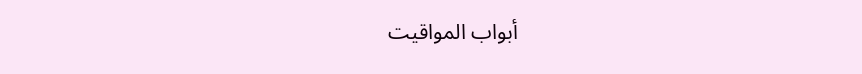أبواب المواقيت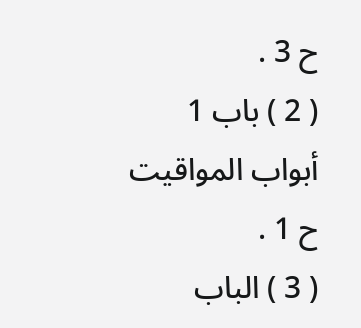ح 3 .
( 2 ) باب 1 أبواب المواقيت ح 1 .
( 3 ) الباب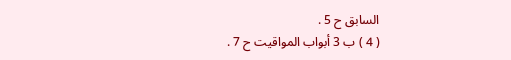السابق ح 5 .
( 4 ) ب 3 أبواب المواقيت ح 7 .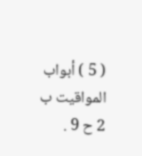( 5 ) أبواب المواقيت ب 2 ح 9 .